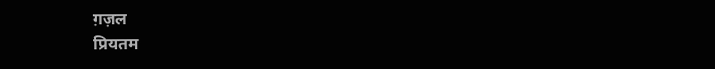ग़ज़ल
प्रियतम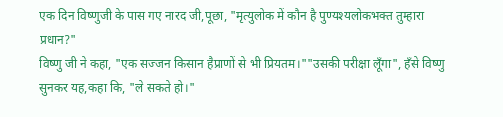एक दिन विष्णुजी के पास गए नारद जी,पूछा, "मृत्युलोक में कौन है पुण्यश्यलोकभक्त तुम्हारा प्रधान?"
विष्णु जी ने कहा, "एक सज्जन किसान हैप्राणों से भी प्रियतम।""उसकी परीक्षा लूँगा", हँसे विष्णु सुनकर यह,कहा कि, "ले सकते हो।"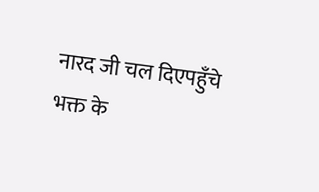नारद जी चल दिएपहुँचे भक्त के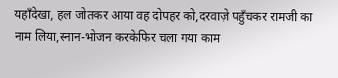यहॉंदेखा, हल जोतकर आया वह दोपहर को,दरवाज़े पहुँचकर रामजी का नाम लिया,स्नान-भोजन करकेफिर चला गया काम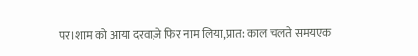पर।शाम को आया दरवाज़े फिर नाम लिया,प्रात: काल चलते समयएक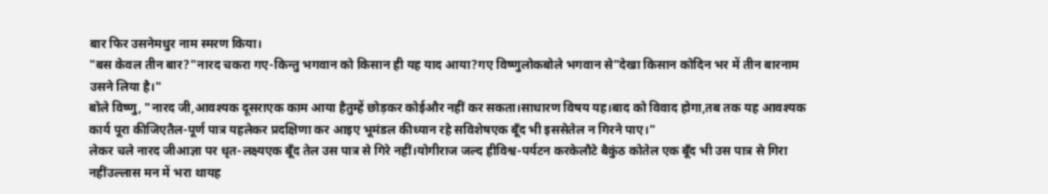बार फिर उसनेमधुर नाम स्मरण किया।
"बस केवल तीन बार?"नारद चकरा गए-किन्तु भगवान को किसान ही यह याद आया?गए विष्णुलोकबोले भगवान से"देखा किसान कोदिन भर में तीन बारनाम उसने लिया है।"
बोले विष्णु, "नारद जी,आवश्यक दूसराएक काम आया हैतुम्हें छोड़कर कोईऔर नहीं कर सकता।साधारण विषय यह।बाद को विवाद होगा,तब तक यह आवश्यक कार्य पूरा कीजिएतैल-पूर्ण पात्र यहलेकर प्रदक्षिणा कर आइए भूमंडल कीध्यान रहे सविशेषएक बूँद भी इससेतेल न गिरने पाए।"
लेकर चले नारद जीआज्ञा पर धृत-लक्ष्यएक बूँद तेल उस पात्र से गिरे नहीं।योगीराज जल्द हीविश्व-पर्यटन करकेलौटे बैकुंठ कोतेल एक बूँद भी उस पात्र से गिरा नहींउल्लास मन में भरा थायह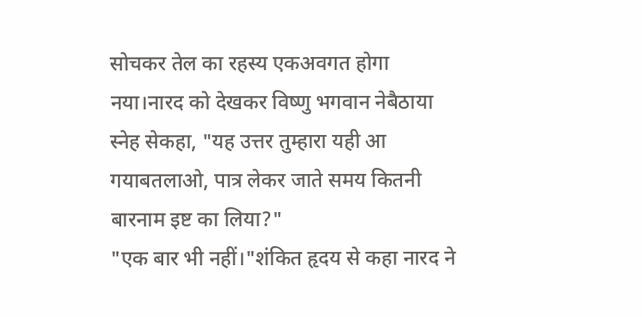सोचकर तेल का रहस्य एकअवगत होगा नया।नारद को देखकर विष्णु भगवान नेबैठाया स्नेह सेकहा, "यह उत्तर तुम्हारा यही आ गयाबतलाओ, पात्र लेकर जाते समय कितनी बारनाम इष्ट का लिया?"
"एक बार भी नहीं।"शंकित हृदय से कहा नारद ने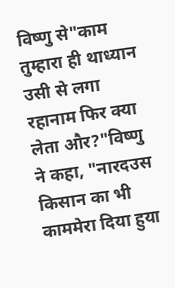विष्णु से"काम तुम्हारा ही थाध्यान उसी से लगा रहानाम फिर क्या लेता और?"विष्णु ने कहा, "नारदउस किसान का भी काममेरा दिया हुया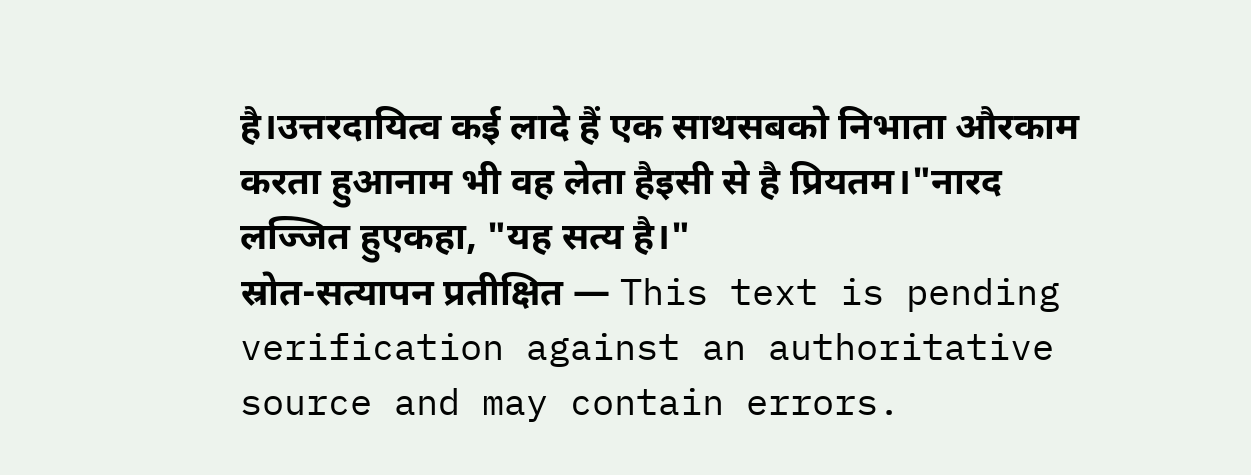है।उत्तरदायित्व कई लादे हैं एक साथसबको निभाता औरकाम करता हुआनाम भी वह लेता हैइसी से है प्रियतम।"नारद लज्जित हुएकहा, "यह सत्य है।"
स्रोत-सत्यापन प्रतीक्षित — This text is pending verification against an authoritative source and may contain errors.